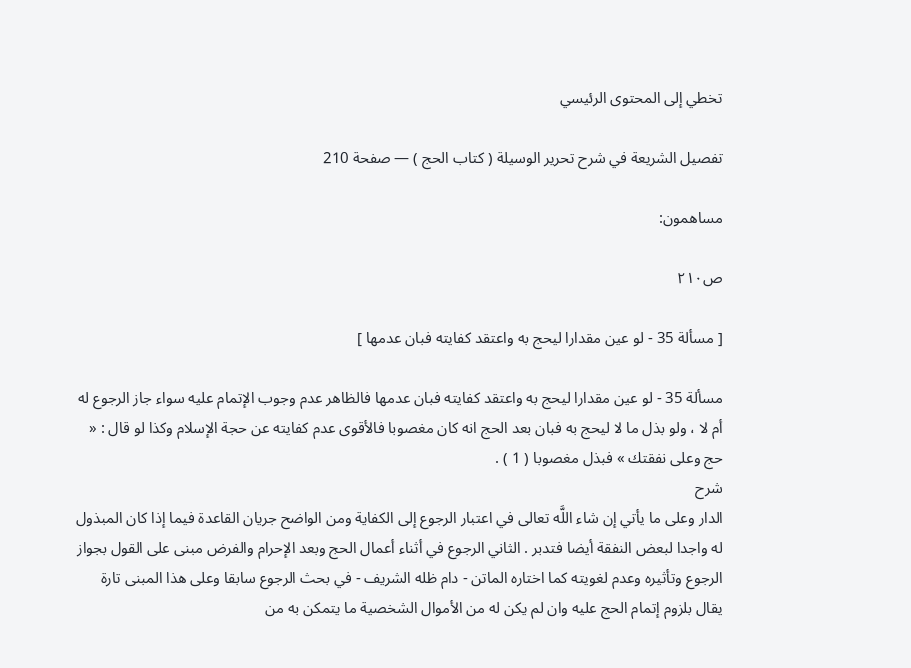تخطي إلى المحتوى الرئيسي

تفصيل الشريعة في شرح تحرير الوسيلة ( كتاب الحج ) — صفحة 210

مساهمون:

ص٢١٠

[ مسألة 35 - لو عين مقدارا ليحج به واعتقد كفايته فبان عدمها ]

مسألة 35 - لو عين مقدارا ليحج به واعتقد كفايته فبان عدمها فالظاهر عدم وجوب الإتمام عليه سواء جاز الرجوع له أم لا ، ولو بذل ما لا ليحج به فبان بعد الحج انه كان مغصوبا فالأقوى عدم كفايته عن حجة الإسلام وكذا لو قال : « حج وعلى نفقتك » فبذل مغصوبا ( 1 ) .
شرح
الدار وعلى ما يأتي إن شاء اللَّه تعالى في اعتبار الرجوع إلى الكفاية ومن الواضح جريان القاعدة فيما إذا كان المبذول له واجدا لبعض النفقة أيضا فتدبر . الثاني الرجوع في أثناء أعمال الحج وبعد الإحرام والفرض مبنى على القول بجواز الرجوع وتأثيره وعدم لغويته كما اختاره الماتن - دام ظله الشريف - في بحث الرجوع سابقا وعلى هذا المبنى تارة يقال بلزوم إتمام الحج عليه وان لم يكن له من الأموال الشخصية ما يتمكن به من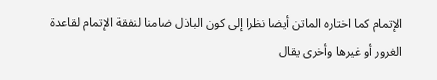الإتمام كما اختاره الماتن أيضا نظرا إلى كون الباذل ضامنا لنفقة الإتمام لقاعدة الغرور أو غيرها وأخرى يقال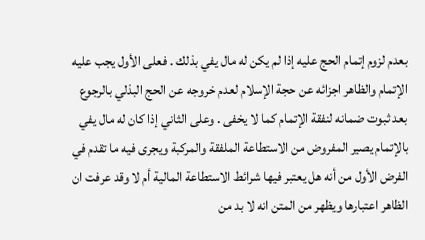بعدم لزوم إتمام الحج عليه إذا لم يكن له مال يفي بذلك . فعلى الأول يجب عليه الإتمام والظاهر اجزائه عن حجة الإسلام لعدم خروجه عن الحج البذلي بالرجوع بعد ثبوت ضمانه لنفقة الإتمام كما لا يخفى . وعلى الثاني إذا كان له مال يفي بالإتمام يصير المفروض من الاستطاعة الملفقة والمركبة ويجرى فيه ما تقدم في الفرض الأول من أنه هل يعتبر فيها شرائط الاستطاعة المالية أم لا وقد عرفت ان الظاهر اعتبارها ويظهر من المتن انه لا بد من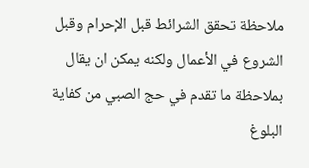ملاحظة تحقق الشرائط قبل الإحرام وقبل الشروع في الأعمال ولكنه يمكن ان يقال بملاحظة ما تقدم في حج الصبي من كفاية البلوغ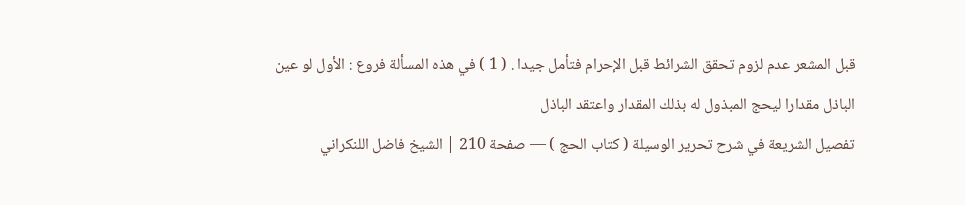قبل المشعر عدم لزوم تحقق الشرائط قبل الإحرام فتأمل جيدا . ( 1 ) في هذه المسألة فروع : الأول لو عين الباذل مقدارا ليحج المبذول له بذلك المقدار واعتقد الباذل
تفصيل الشريعة في شرح تحرير الوسيلة ( كتاب الحج ) — صفحة 210 | الشيخ فاضل اللنكراني